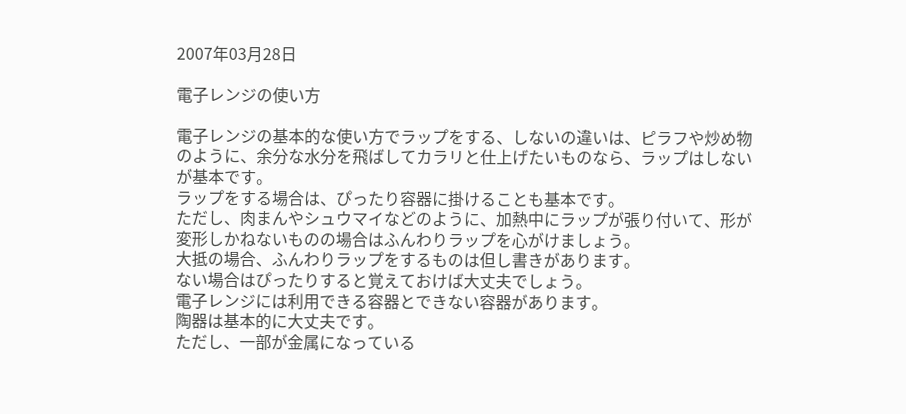2007年03月28日

電子レンジの使い方

電子レンジの基本的な使い方でラップをする、しないの違いは、ピラフや炒め物のように、余分な水分を飛ばしてカラリと仕上げたいものなら、ラップはしないが基本です。
ラップをする場合は、ぴったり容器に掛けることも基本です。
ただし、肉まんやシュウマイなどのように、加熱中にラップが張り付いて、形が変形しかねないものの場合はふんわりラップを心がけましょう。
大抵の場合、ふんわりラップをするものは但し書きがあります。
ない場合はぴったりすると覚えておけば大丈夫でしょう。
電子レンジには利用できる容器とできない容器があります。
陶器は基本的に大丈夫です。
ただし、一部が金属になっている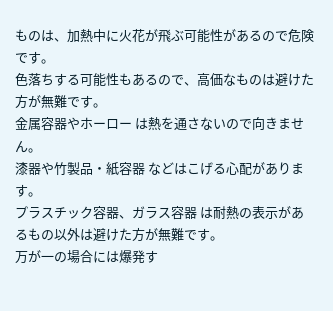ものは、加熱中に火花が飛ぶ可能性があるので危険です。
色落ちする可能性もあるので、高価なものは避けた方が無難です。
金属容器やホーロー は熱を通さないので向きません。
漆器や竹製品・紙容器 などはこげる心配があります。
プラスチック容器、ガラス容器 は耐熱の表示があるもの以外は避けた方が無難です。
万が一の場合には爆発す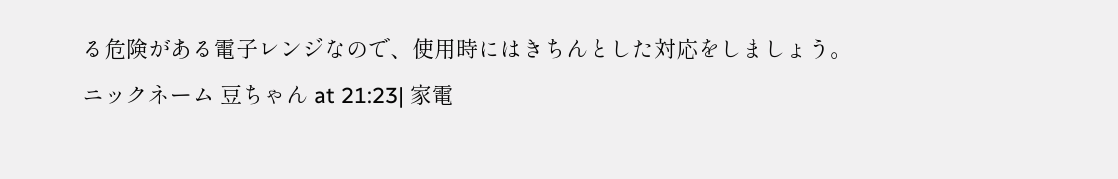る危険がある電子レンジなので、使用時にはきちんとした対応をしましょう。
ニックネーム 豆ちゃん at 21:23| 家電